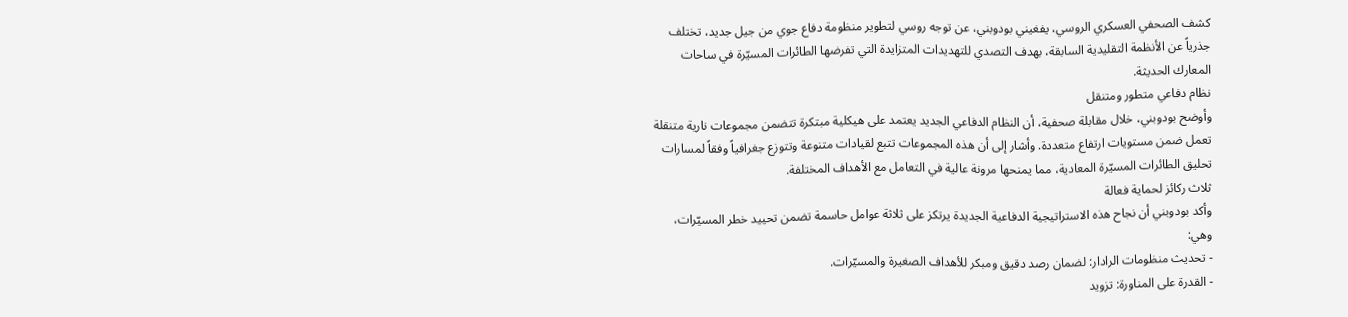كشف الصحفي العسكري الروسي، يفغيني بودوبني، عن توجه روسي لتطوير منظومة دفاع جوي من جيل جديد، تختلف جذرياً عن الأنظمة التقليدية السابقة، بهدف التصدي للتهديدات المتزايدة التي تفرضها الطائرات المسيّرة في ساحات المعارك الحديثة.
نظام دفاعي متطور ومتنقل
وأوضح بودوبني، خلال مقابلة صحفية، أن النظام الدفاعي الجديد يعتمد على هيكلية مبتكرة تتضمن مجموعات نارية متنقلة تعمل ضمن مستويات ارتفاع متعددة. وأشار إلى أن هذه المجموعات تتبع لقيادات متنوعة وتتوزع جغرافياً وفقاً لمسارات تحليق الطائرات المسيّرة المعادية، مما يمنحها مرونة عالية في التعامل مع الأهداف المختلفة.
ثلاث ركائز لحماية فعالة
وأكد بودوبني أن نجاح هذه الاستراتيجية الدفاعية الجديدة يرتكز على ثلاثة عوامل حاسمة تضمن تحييد خطر المسيّرات، وهي:
- تحديث منظومات الرادار: لضمان رصد دقيق ومبكر للأهداف الصغيرة والمسيّرات.
- القدرة على المناورة: تزويد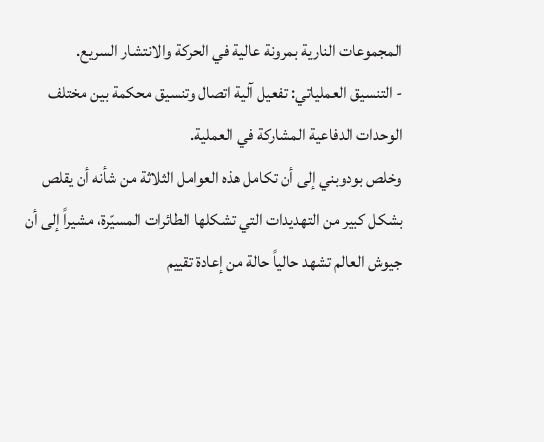المجموعات النارية بمرونة عالية في الحركة والانتشار السريع.
- التنسيق العملياتي: تفعيل آلية اتصال وتنسيق محكمة بين مختلف الوحدات الدفاعية المشاركة في العملية.
وخلص بودوبني إلى أن تكامل هذه العوامل الثلاثة من شأنه أن يقلص بشكل كبير من التهديدات التي تشكلها الطائرات المسيّرة، مشيراً إلى أن جيوش العالم تشهد حالياً حالة من إعادة تقييم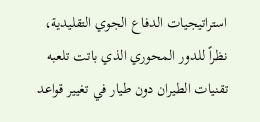استراتيجيات الدفاع الجوي التقليدية، نظراً للدور المحوري الذي باتت تلعبه تقنيات الطيران دون طيار في تغيير قواعد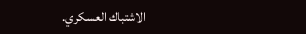الاشتباك العسكري.